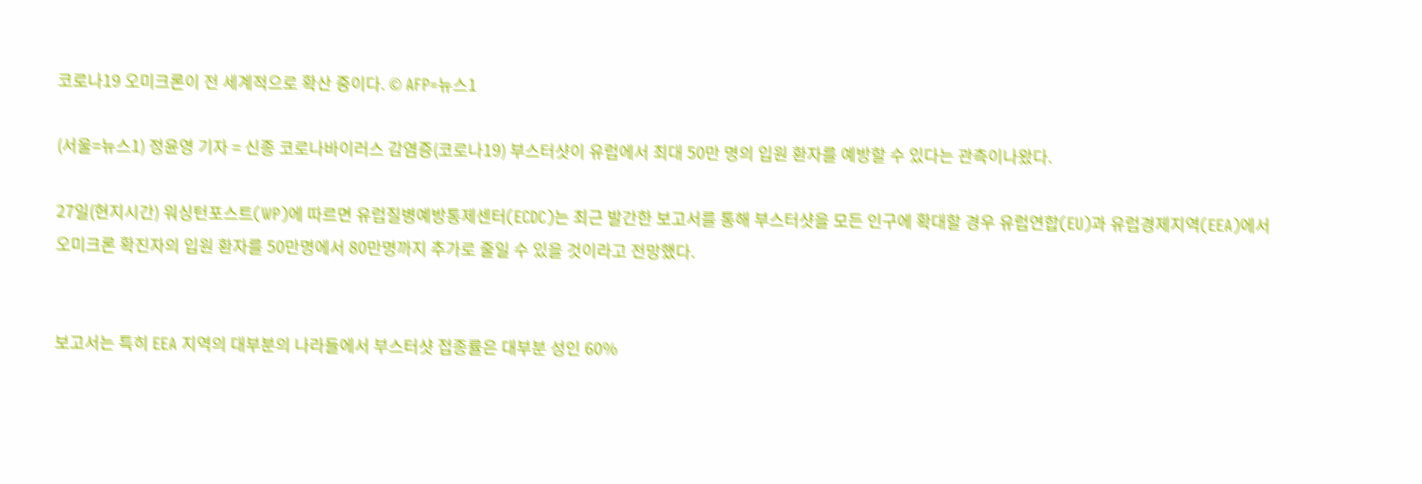코로나19 오미크론이 전 세계적으로 확산 중이다. © AFP=뉴스1

(서울=뉴스1) 정윤영 기자 = 신종 코로나바이러스 감염증(코로나19) 부스터샷이 유럽에서 최대 50만 명의 입원 환자를 예방할 수 있다는 관측이나왔다.

27일(현지시간) 워싱턴포스트(WP)에 따르면 유럽질병예방통제센터(ECDC)는 최근 발간한 보고서를 통해 부스터샷을 모든 인구에 확대할 경우 유럽연합(EU)과 유럽경제지역(EEA)에서 오미크론 확진자의 입원 환자를 50만명에서 80만명까지 추가로 줄일 수 있을 것이라고 전망했다.


보고서는 특히 EEA 지역의 대부분의 나라들에서 부스터샷 접종률은 대부분 성인 60%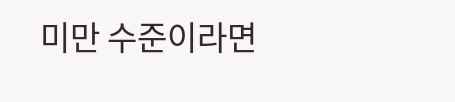미만 수준이라면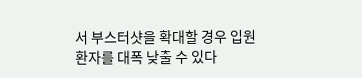서 부스터샷을 확대할 경우 입원 환자를 대폭 낮출 수 있다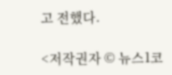고 전했다.

<저작권자 © 뉴스1코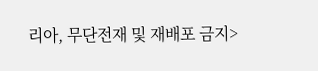리아, 무단전재 및 재배포 금지>